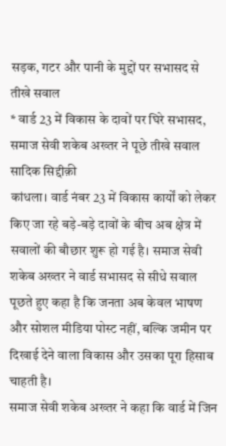सड़क, गटर और पानी के मुद्दों पर सभासद से तीखे सवाल
* वार्ड 23 में विकास के दावों पर घिरे सभासद, समाज सेवी शकेब अख्तर ने पूछे तीखे सवाल
सादिक सिद्दीक़ी
कांधला। वार्ड नंबर 23 में विकास कार्यों को लेकर किए जा रहे बड़े-बड़े दावों के बीच अब क्षेत्र में सवालों की बौछार शुरू हो गई है। समाज सेवी शकेब अख्तर ने वार्ड सभासद से सीधे सवाल पूछते हुए कहा है कि जनता अब केवल भाषण और सोशल मीडिया पोस्ट नहीं, बल्कि जमीन पर दिखाई देने वाला विकास और उसका पूरा हिसाब चाहती है।
समाज सेवी शकेब अख्तर ने कहा कि वार्ड में जिन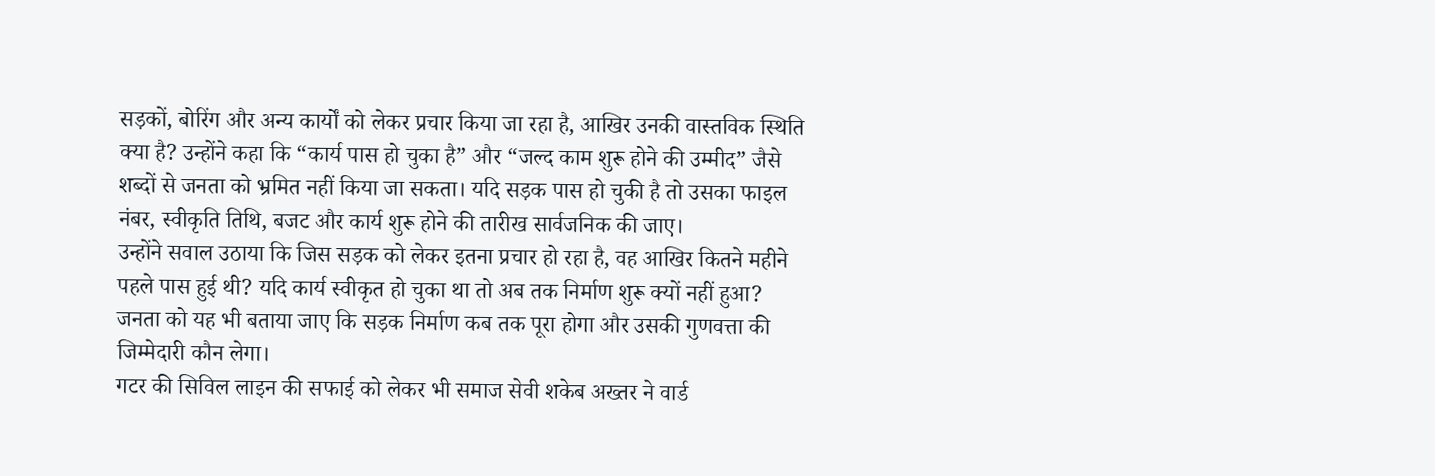सड़कों, बोरिंग और अन्य कार्यों को लेकर प्रचार किया जा रहा है, आखिर उनकी वास्तविक स्थिति क्या है? उन्होंने कहा कि “कार्य पास हो चुका है” और “जल्द काम शुरू होने की उम्मीद” जैसे शब्दों से जनता को भ्रमित नहीं किया जा सकता। यदि सड़क पास हो चुकी है तो उसका फाइल नंबर, स्वीकृति तिथि, बजट और कार्य शुरू होने की तारीख सार्वजनिक की जाए।
उन्होंने सवाल उठाया कि जिस सड़क को लेकर इतना प्रचार हो रहा है, वह आखिर कितने महीने पहले पास हुई थी? यदि कार्य स्वीकृत हो चुका था तो अब तक निर्माण शुरू क्यों नहीं हुआ? जनता को यह भी बताया जाए कि सड़क निर्माण कब तक पूरा होगा और उसकी गुणवत्ता की जिम्मेदारी कौन लेगा।
गटर की सिविल लाइन की सफाई को लेकर भी समाज सेवी शकेब अख्तर ने वार्ड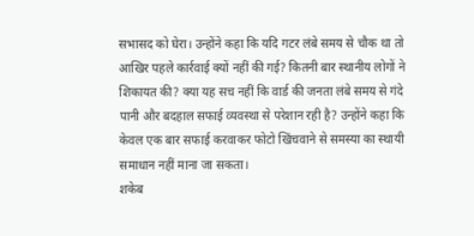सभासद को घेरा। उन्होंने कहा कि यदि गटर लंबे समय से चौक था तो आखिर पहले कार्रवाई क्यों नहीं की गई? कितनी बार स्थानीय लोगों ने शिकायत की? क्या यह सच नहीं कि वार्ड की जनता लंबे समय से गंदे पानी और बदहाल सफाई व्यवस्था से परेशान रही है? उन्होंने कहा कि केवल एक बार सफाई करवाकर फोटो खिंचवाने से समस्या का स्थायी समाधान नहीं माना जा सकता।
शकेब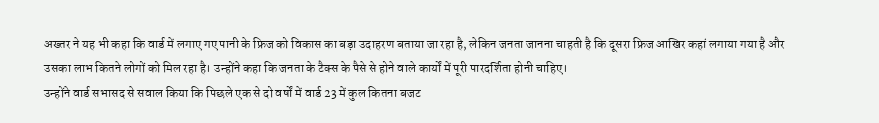अख्तर ने यह भी कहा कि वार्ड में लगाए गए पानी के फ्रिज को विकास का बड़ा उदाहरण बताया जा रहा है, लेकिन जनता जानना चाहती है कि दूसरा फ्रिज आखिर कहां लगाया गया है और उसका लाभ कितने लोगों को मिल रहा है। उन्होंने कहा कि जनता के टैक्स के पैसे से होने वाले कार्यों में पूरी पारदर्शिता होनी चाहिए।
उन्होंने वार्ड सभासद से सवाल किया कि पिछले एक से दो वर्षों में वार्ड 23 में कुल कितना बजट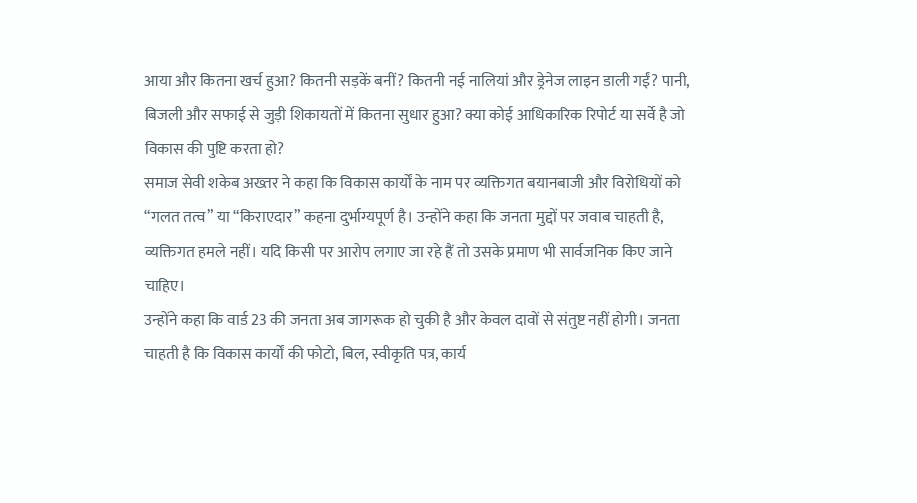आया और कितना खर्च हुआ? कितनी सड़कें बनीं? कितनी नई नालियां और ड्रेनेज लाइन डाली गईं? पानी, बिजली और सफाई से जुड़ी शिकायतों में कितना सुधार हुआ? क्या कोई आधिकारिक रिपोर्ट या सर्वे है जो विकास की पुष्टि करता हो?
समाज सेवी शकेब अख्तर ने कहा कि विकास कार्यों के नाम पर व्यक्तिगत बयानबाजी और विरोधियों को “गलत तत्व” या “किराएदार” कहना दुर्भाग्यपूर्ण है। उन्होंने कहा कि जनता मुद्दों पर जवाब चाहती है, व्यक्तिगत हमले नहीं। यदि किसी पर आरोप लगाए जा रहे हैं तो उसके प्रमाण भी सार्वजनिक किए जाने चाहिए।
उन्होंने कहा कि वार्ड 23 की जनता अब जागरूक हो चुकी है और केवल दावों से संतुष्ट नहीं होगी। जनता चाहती है कि विकास कार्यों की फोटो, बिल, स्वीकृति पत्र, कार्य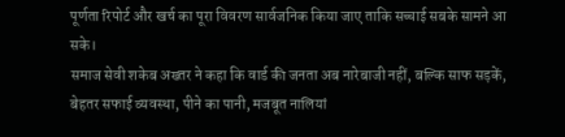पूर्णता रिपोर्ट और खर्च का पूरा विवरण सार्वजनिक किया जाए ताकि सच्चाई सबके सामने आ सके।
समाज सेवी शकेब अख्तर ने कहा कि वार्ड की जनता अब नारेबाजी नहीं, बल्कि साफ सड़कें, बेहतर सफाई व्यवस्था, पीने का पानी, मजबूत नालियां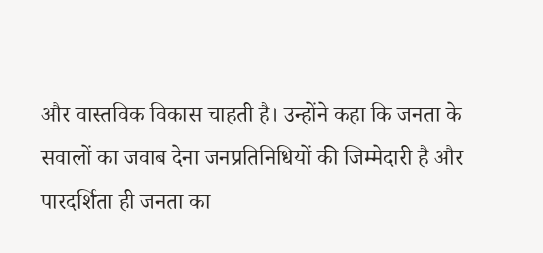और वास्तविक विकास चाहती है। उन्होंने कहा कि जनता के सवालों का जवाब देना जनप्रतिनिधियों की जिम्मेदारी है और पारदर्शिता ही जनता का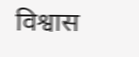विश्वास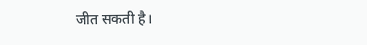जीत सकती है।